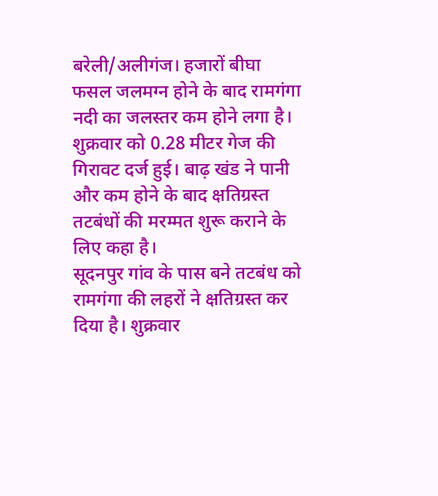बरेली/अलीगंज। हजारों बीघा फसल जलमग्न होने के बाद रामगंगा नदी का जलस्तर कम होने लगा है। शुक्रवार को 0.28 मीटर गेज की गिरावट दर्ज हुई। बाढ़ खंड ने पानी और कम होने के बाद क्षतिग्रस्त तटबंधों की मरम्मत शुरू कराने के लिए कहा है।
सूदनपुर गांव के पास बने तटबंध को रामगंगा की लहरों ने क्षतिग्रस्त कर दिया है। शुक्रवार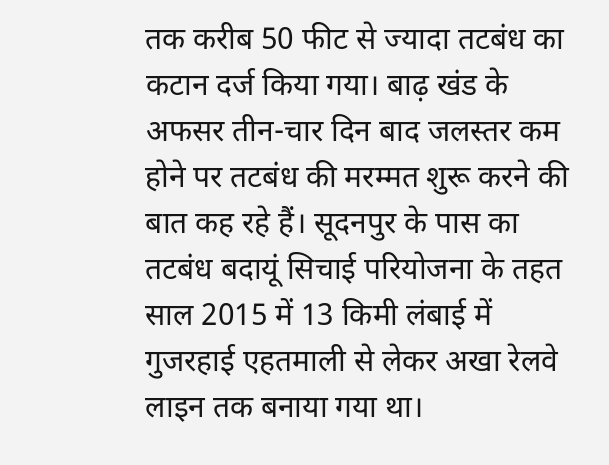तक करीब 50 फीट से ज्यादा तटबंध का कटान दर्ज किया गया। बाढ़ खंड के अफसर तीन-चार दिन बाद जलस्तर कम होने पर तटबंध की मरम्मत शुरू करने की बात कह रहे हैं। सूदनपुर के पास का तटबंध बदायूं सिचाई परियोजना के तहत साल 2015 में 13 किमी लंबाई में गुजरहाई एहतमाली से लेकर अखा रेलवे लाइन तक बनाया गया था।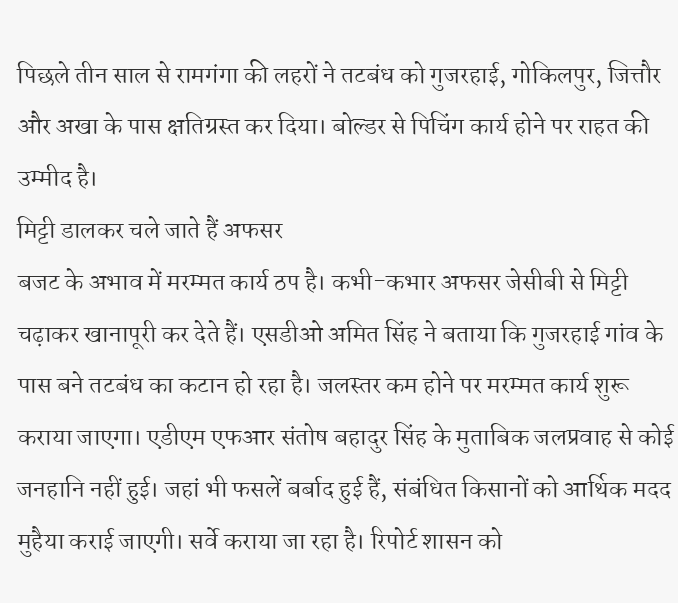पिछले तीन साल से रामगंगा की लहरों ने तटबंध को गुजरहाई, गोकिलपुर, जित्तौर और अखा के पास क्षतिग्रस्त कर दिया। बोल्डर से पिचिंग कार्य होने पर राहत की उम्मीद है।
मिट्टी डालकर चले जाते हैं अफसर
बजट के अभाव में मरम्मत कार्य ठप है। कभी-कभार अफसर जेसीबी से मिट्टी चढ़ाकर खानापूरी कर देते हैं। एसडीओ अमित सिंह ने बताया कि गुजरहाई गांव के पास बने तटबंध का कटान हो रहा है। जलस्तर कम होने पर मरम्मत कार्य शुरू कराया जाएगा। एडीएम एफआर संतोष बहादुर सिंह के मुताबिक जलप्रवाह से कोई जनहानि नहीं हुई। जहां भी फसलें बर्बाद हुई हैं, संबंधित किसानों को आर्थिक मदद मुहैया कराई जाएगी। सर्वे कराया जा रहा है। रिपोर्ट शासन को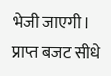भेजी जाएगी। प्राप्त बजट सीधे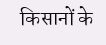किसानों के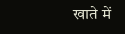खाते में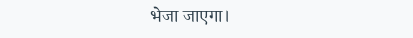भेजा जाएगा।